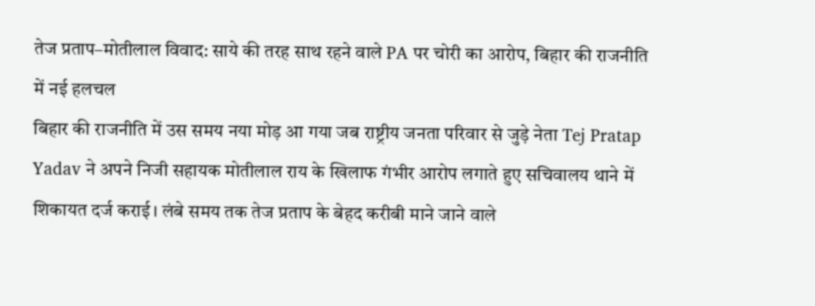तेज प्रताप–मोतीलाल विवाद: साये की तरह साथ रहने वाले PA पर चोरी का आरोप, बिहार की राजनीति में नई हलचल
बिहार की राजनीति में उस समय नया मोड़ आ गया जब राष्ट्रीय जनता परिवार से जुड़े नेता Tej Pratap Yadav ने अपने निजी सहायक मोतीलाल राय के खिलाफ गंभीर आरोप लगाते हुए सचिवालय थाने में शिकायत दर्ज कराई। लंबे समय तक तेज प्रताप के बेहद करीबी माने जाने वाले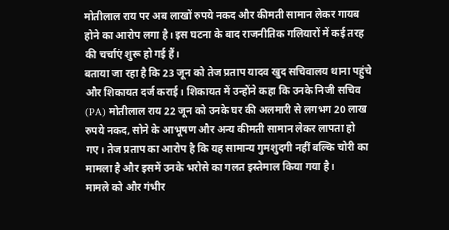मोतीलाल राय पर अब लाखों रुपये नकद और कीमती सामान लेकर गायब होने का आरोप लगा है। इस घटना के बाद राजनीतिक गलियारों में कई तरह की चर्चाएं शुरू हो गई हैं।
बताया जा रहा है कि 23 जून को तेज प्रताप यादव खुद सचिवालय थाना पहुंचे और शिकायत दर्ज कराई। शिकायत में उन्होंने कहा कि उनके निजी सचिव (PA) मोतीलाल राय 22 जून को उनके घर की अलमारी से लगभग 20 लाख रुपये नकद, सोने के आभूषण और अन्य कीमती सामान लेकर लापता हो गए। तेज प्रताप का आरोप है कि यह सामान्य गुमशुदगी नहीं बल्कि चोरी का मामला है और इसमें उनके भरोसे का गलत इस्तेमाल किया गया है।
मामले को और गंभीर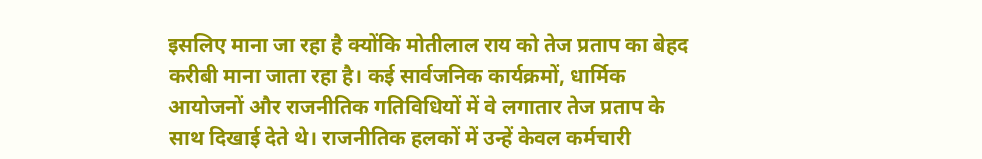इसलिए माना जा रहा है क्योंकि मोतीलाल राय को तेज प्रताप का बेहद करीबी माना जाता रहा है। कई सार्वजनिक कार्यक्रमों, धार्मिक आयोजनों और राजनीतिक गतिविधियों में वे लगातार तेज प्रताप के साथ दिखाई देते थे। राजनीतिक हलकों में उन्हें केवल कर्मचारी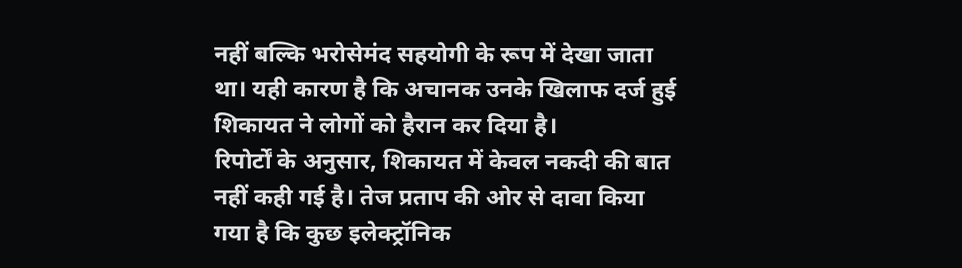नहीं बल्कि भरोसेमंद सहयोगी के रूप में देखा जाता था। यही कारण है कि अचानक उनके खिलाफ दर्ज हुई शिकायत ने लोगों को हैरान कर दिया है।
रिपोर्टों के अनुसार, शिकायत में केवल नकदी की बात नहीं कही गई है। तेज प्रताप की ओर से दावा किया गया है कि कुछ इलेक्ट्रॉनिक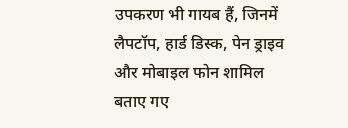उपकरण भी गायब हैं, जिनमें लैपटॉप, हार्ड डिस्क, पेन ड्राइव और मोबाइल फोन शामिल बताए गए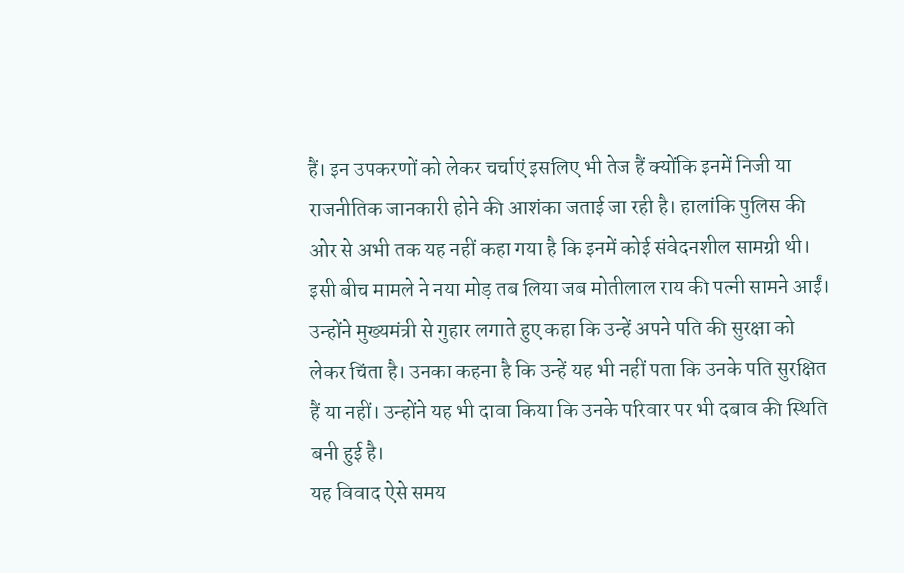हैं। इन उपकरणों को लेकर चर्चाएं इसलिए भी तेज हैं क्योंकि इनमें निजी या राजनीतिक जानकारी होने की आशंका जताई जा रही है। हालांकि पुलिस की ओर से अभी तक यह नहीं कहा गया है कि इनमें कोई संवेदनशील सामग्री थी।
इसी बीच मामले ने नया मोड़ तब लिया जब मोतीलाल राय की पत्नी सामने आईं। उन्होंने मुख्यमंत्री से गुहार लगाते हुए कहा कि उन्हें अपने पति की सुरक्षा को लेकर चिंता है। उनका कहना है कि उन्हें यह भी नहीं पता कि उनके पति सुरक्षित हैं या नहीं। उन्होंने यह भी दावा किया कि उनके परिवार पर भी दबाव की स्थिति बनी हुई है।
यह विवाद ऐसे समय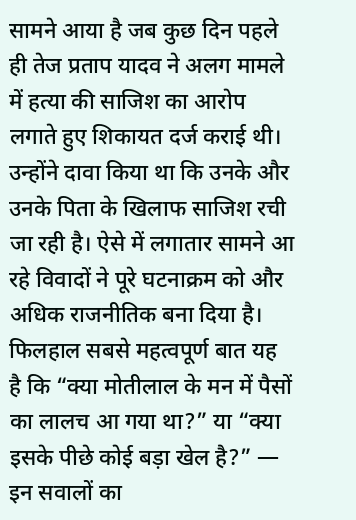सामने आया है जब कुछ दिन पहले ही तेज प्रताप यादव ने अलग मामले में हत्या की साजिश का आरोप लगाते हुए शिकायत दर्ज कराई थी। उन्होंने दावा किया था कि उनके और उनके पिता के खिलाफ साजिश रची जा रही है। ऐसे में लगातार सामने आ रहे विवादों ने पूरे घटनाक्रम को और अधिक राजनीतिक बना दिया है।
फिलहाल सबसे महत्वपूर्ण बात यह है कि “क्या मोतीलाल के मन में पैसों का लालच आ गया था?” या “क्या इसके पीछे कोई बड़ा खेल है?” — इन सवालों का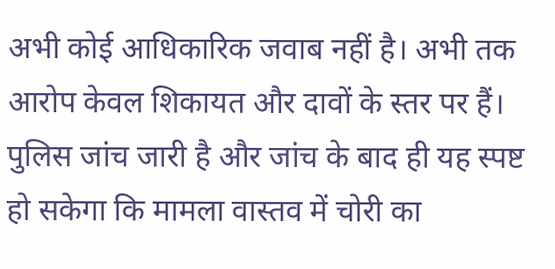अभी कोई आधिकारिक जवाब नहीं है। अभी तक आरोप केवल शिकायत और दावों के स्तर पर हैं। पुलिस जांच जारी है और जांच के बाद ही यह स्पष्ट हो सकेगा कि मामला वास्तव में चोरी का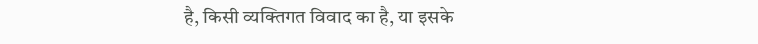है, किसी व्यक्तिगत विवाद का है, या इसके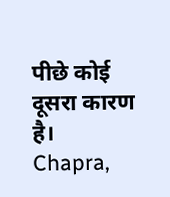पीछे कोई दूसरा कारण है।
Chapra,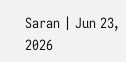Saran | Jun 23, 2026